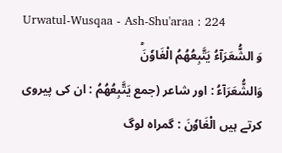Urwatul-Wusqaa - Ash-Shu'araa : 224
وَ الشُّعَرَآءُ یَتَّبِعُهُمُ الْغَاوٗنَؕ
وَالشُّعَرَآءُ : اور شاعر (جمع يَتَّبِعُهُمُ : ان کی پیروی کرتے ہیں الْغَاوٗنَ : گمراہ لوگ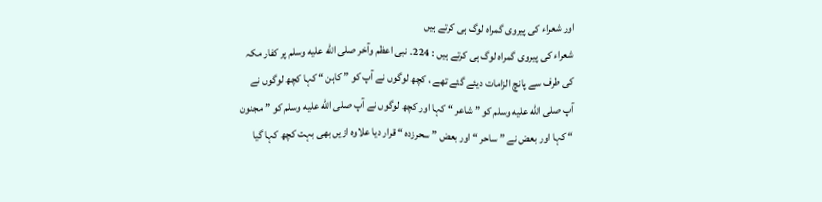اور شعراء کی پیروی گمراہ لوگ ہی کرتے ہیں
شعراء کی پیروی گمراہ لوگ ہی کرتے ہیں : 224۔ نبی اعظم وآخر صلى الله عليه وسلم پر کفار مکہ کی طرف سے پانچ الزامات دیئے گئے تھے ، کچھ لوگوں نے آپ کو ” کاہن “ کہا کچھ لوگوں نے آپ صلى الله عليه وسلم کو ” شاعر “ کہا اور کچھ لوگوں نے آپ صلى الله عليه وسلم کو ” مجنون “ کہا اور بعض نے ” ساحر “ اور بعض ” سحرزدہ “ قرار دیا علاوہ ازیں بھی بہت کچھ کہا گیا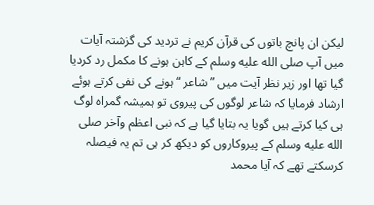لیکن ان پانچ باتوں کی قرآن کریم نے تردید کی گزشتہ آیات میں آپ صلى الله عليه وسلم کے کاہن ہونے کا مکمل رد کردیا گیا تھا اور زیر نظر آیت میں ” شاعر “ ہونے کی نفی کرتے ہوئے ارشاد فرمایا کہ شاعر لوگوں کی پیروی تو ہمیشہ گمراہ لوگ ہی کیا کرتے ہیں گویا یہ بتایا گیا ہے کہ نبی اعظم وآخر صلى الله عليه وسلم کے پیروکاروں کو دیکھ کر ہی تم یہ فیصلہ کرسکتے تھے کہ آیا محمد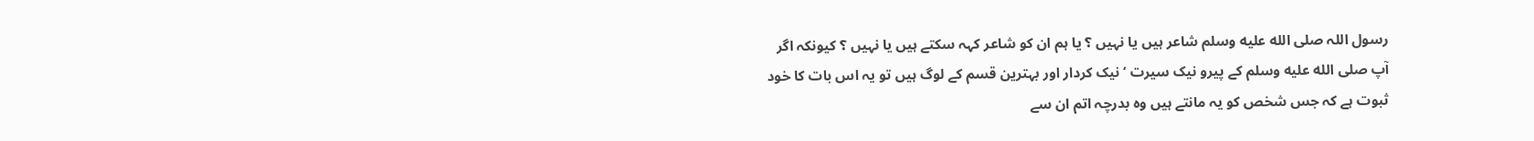رسول اللہ صلى الله عليه وسلم شاعر ہیں یا نہیں ؟ یا ہم ان کو شاعر کہہ سکتے ہیں یا نہیں ؟ کیونکہ اگر آپ صلى الله عليه وسلم کے پیرو نیک سیرت ‘ نیک کردار اور بہترین قسم کے لوگ ہیں تو یہ اس بات کا خود ثبوت ہے کہ جس شخص کو یہ مانتے ہیں وہ بدرچہ اتم ان سے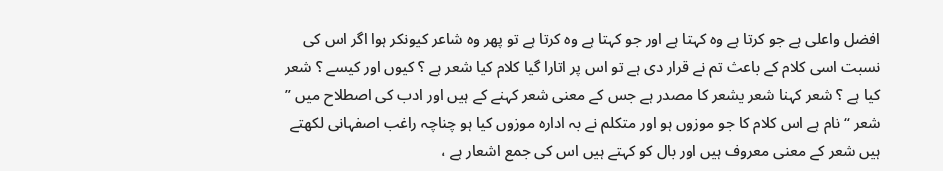افضل واعلی ہے جو کرتا ہے وہ کہتا ہے اور جو کہتا ہے وہ کرتا ہے تو پھر وہ شاعر کیونکر ہوا اگر اس کی نسبت اسی کلام کے باعث تم نے قرار دی ہے تو اس پر اتارا گیا کلام کیا شعر ہے ؟ کیوں اور کیسے ؟ شعر کیا ہے ؟ شعر کہنا شعر یشعر کا مصدر ہے جس کے معنی شعر کہنے کے ہیں اور ادب کی اصطلاح میں ” شعر “ نام ہے اس کلام کا جو موزوں ہو اور متکلم نے بہ ادارہ موزوں کیا ہو چناچہ راغب اصفہانی لکھتے ہیں شعر کے معنی معروف ہیں اور بال کو کہتے ہیں اس کی جمع اشعار ہے ،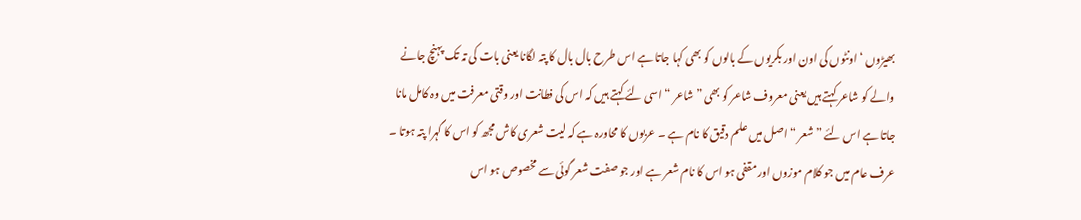بھیڑوں ‘ اونٹوں کی اون اور بکریوں کے بالوں کو بھی کہا جاتا ہے اس طرح بال بال کا پتہ لگانا یعنی بات کی تہ تک پہنچ جانے والے کو شاعر کہتے ہیں یعنی معروف شاعر کو بھی ” شاعر “ اسی لئے کہتے ہیں کہ اس کی فطانت اور وقتی معرفت میں وہ کامل مانا جاتا ہے اس لئے ” شعر “ اصل میں علم دقیق کا نام ہے ۔ عربوں کا محاورہ ہے کہ لیت شعری کاش مجھ کو اس کا گہرا پتہ ہوتا ۔ عرف عام میں جو کلام موزوں اور مقفی ہو اس کا نام شعر ہے اور جو صفت شعر گوئی سے مخصوص ہو اس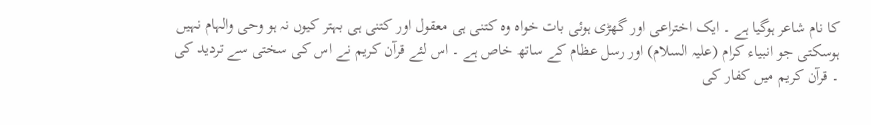کا نام شاعر ہوگیا ہے ۔ ایک اختراعی اور گھڑی ہوئی بات خواہ وہ کتنی ہی معقول اور کتنی ہی بہتر کیوں نہ ہو وحی والہام نہیں ہوسکتی جو انبیاء کرام (علیہ السلام) اور رسل عظام کے ساتھ خاص ہے ۔ اس لئے قرآن کریم نے اس کی سختی سے تردید کی ۔ قرآن کریم میں کفار کی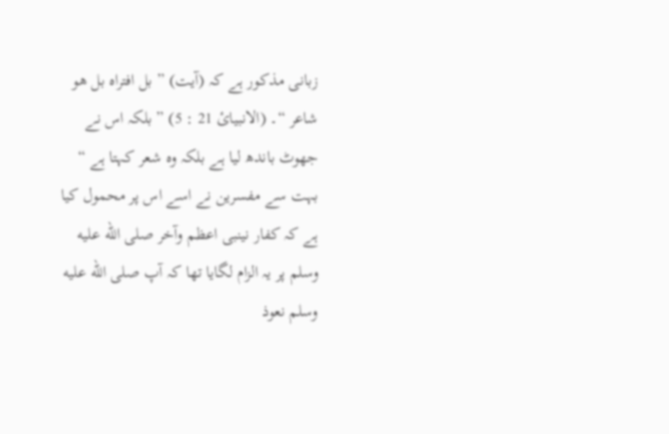زبانی مذکور ہے کہ (آیت) ” بل افتراہ بل ھو شاعر “۔ (الانبیائ 21 : 5) ” بلکہ اس نے جھوٹ باندھ لیا ہے بلکہ وہ شعر کہتا ہے “ بہت سے مفسرین نے اسے اس پر محمول کیا ہے کہ کفار نینبی اعظم وآخر صلى الله عليه وسلم پر یہ الزام لگایا تھا کہ آپ صلى الله عليه وسلم نعوذ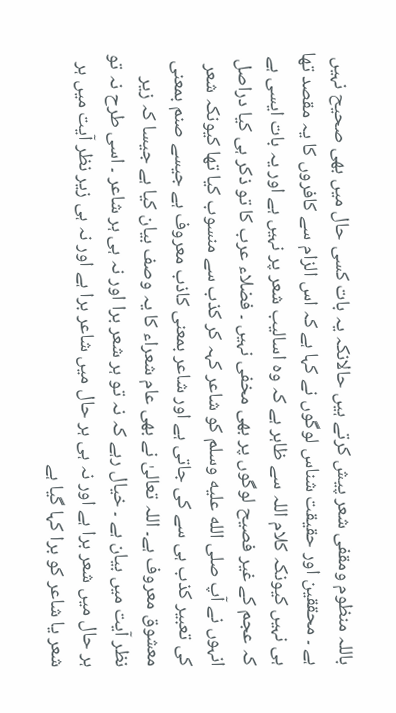باللہ منظوم ومقفی شعر پیش کرتے ہیں حالانکہ یہ بات کسی حال میں بھی صحیح نہیں ہے ۔ محققین اور حقیقت شناس لوگوں نے کہا ہے کہ اس الزام سے کافروں کا یہ مقصد تھا ہی نہیں کیونکہ کلام اللہ سے ظاہر ہے کہ وہ اسالیب شعر پر نہیں ہے اور یہ بات ایسی ہے کہ عجم کے غیر فصیح لوگوں پر بھی مخفی نہیں ۔ فضلاء عرب کا تو ذکر ہی کیا دراصل انہوں نے آپ صلى الله عليه وسلم کو شاعر کہہ کر کذب سے منسوب کیا تھا کیونکہ شعر کی تعبیر کذب ہی سے کی جاتی ہے اور شاعر بمعنی کاذب معروف ہے جیسے صنم بمعنی معشوق معروف ہے۔ اللہ تعالیٰ نے بھی عام شعراء کا یہ وصف بیان کیا ہے جیسا کہ زیر نظر آیت میں بیان ہے ۔ خیال رہے کہ نہ تو ہر شعر برا اور نہ ہی ہر شاعر ۔ اسی طرح نہ تو ہر حال میں شعر برا ہے اور نہ ہی ہر حال میں شاعر برا ہے اور نہ ہی زیر نظر آیت میں ہر شعر یا شاعر کو برا کہا گیا ہے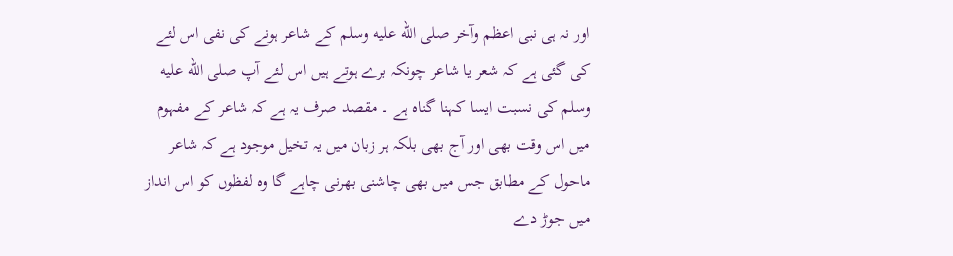اور نہ ہی نبی اعظم وآخر صلى الله عليه وسلم کے شاعر ہونے کی نفی اس لئے کی گئی ہے کہ شعر یا شاعر چونکہ برے ہوتے ہیں اس لئے آپ صلى الله عليه وسلم کی نسبت ایسا کہنا گناہ ہے ۔ مقصد صرف یہ ہے کہ شاعر کے مفہوم میں اس وقت بھی اور آج بھی بلکہ ہر زبان میں یہ تخیل موجود ہے کہ شاعر ماحول کے مطابق جس میں بھی چاشنی بھرنی چاہے گا وہ لفظوں کو اس انداز میں جوڑ دے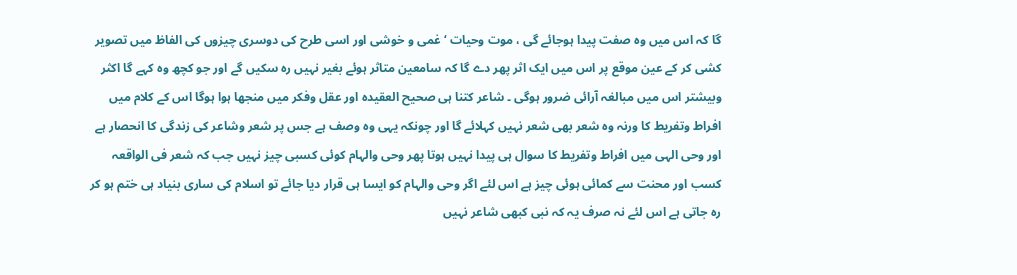گا کہ اس میں وہ صفت پیدا ہوجائے گی ، موت وحیات ‘ غمی و خوشی اور اسی طرح کی دوسری چیزوں کی الفاظ میں تصویر کشی کر کے عین موقع پر اس میں ایک اثر پھر دے گا کہ سامعین متاثر ہوئے بغیر نہیں رہ سکیں گے اور جو کچھ وہ کہے گا اکثر وبیشتر اس میں مبالغہ آرائی ضرور ہوگی ۔ شاعر کتنا ہی صحیح العقیدہ اور عقل وفکر میں منجھا ہوا ہوگا اس کے کلام میں افراط وتفریط کا ورنہ وہ شعر بھی شعر نہیں کہلائے گا اور چونکہ یہی وہ وصف ہے جس پر شعر وشاعر کی زندگی کا انحصار ہے اور وحی الہی میں افراط وتفریط کا سوال ہی پیدا نہیں ہوتا پھر وحی والہام کوئی کسبی چیز نہیں جب کہ شعر فی الواقعہ کسب اور محنت سے کمائی ہوئی چیز ہے اس لئے اگر وحی والہام کو ایسا ہی قرار دیا جائے تو اسلام کی ساری بنیاد ہی ختم ہو کر رہ جاتی ہے اس لئے نہ صرف یہ کہ نبی کبھی شاعر نہیں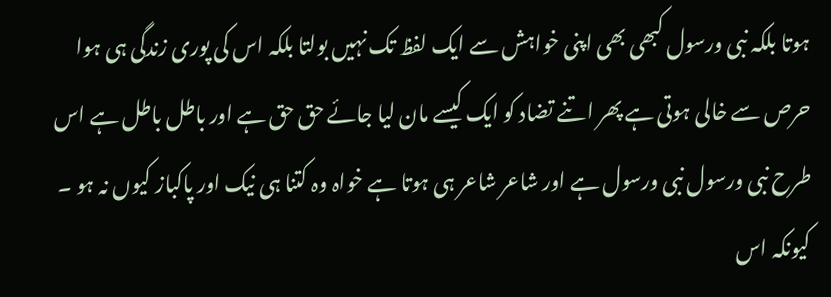ہوتا بلکہ نبی ورسول کبھی بھی اپنی خواہش سے ایک لفظ تک نہیں بولتا بلکہ اس کی پوری زندگی ہی ہوا حرص سے خالی ہوتی ہے پھر اتنے تضاد کو ایک کیسے مان لیا جائے حق حق ہے اور باطل باطل ہے اس طرح نبی ورسول نبی ورسول ہے اور شاعر شاعر ہی ہوتا ہے خواہ وہ کتنا ہی نیک اور پاکباز کیوں نہ ہو ۔ کیونکہ اس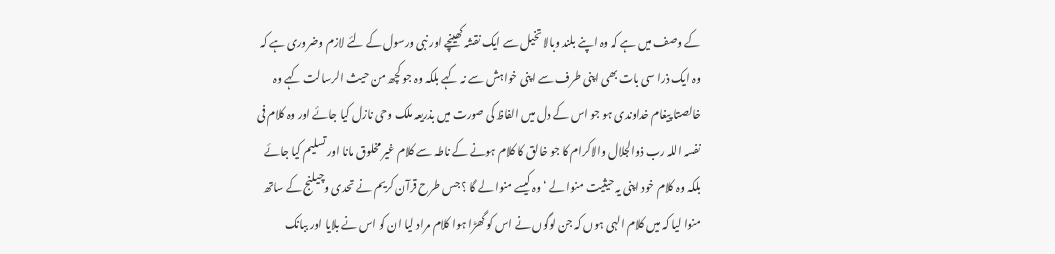کے وصف میں ہے کہ وہ اپنے بلند وبالا تخیل سے ایک نقشہ کھینچے اور نبی ورسول کے لئے لازم وضروری ہے کہ وہ ایک ذرا سی بات بھی اپنی طرف سے اپنی خواہش سے نہ کہے بلکہ وہ جو کچھ من حیث الرسالت کہے وہ خالصتا پیغام خداوندی ہو جو اس کے دل میں الفاظ کی صورت میں بذریعہ ملک وحی نازل کیا جائے اور وہ کلام فی نفسہ اللہ رب ذوالجلال والاکرام کا جو خالق کا کلام ہونے کے ناطہ سے کلام غیر مخلوق مانا اور تسلیم کیا جائے بلکہ وہ کلام خود اپنی یہ حیثیت منوا لے ‘ وہ کیسے منوا لے گا ؟ جس طرح قرآن کریم نے تحدی وچیلنج کے ساتھ منوا لیا کہ میں کلام الہی ہوں کہ جن لوگوں نے اس کو گھڑا ہوا کلام مراد لیا ان کو اس نے بلایا اور ببانک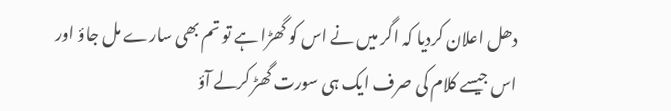دھل اعلان کردیا کہ اگر میں نے اس کو گھڑا ہے تو تم بھی سارے مل جاؤ اور اس جیسے کلام کی صرف ایک ہی سورت گھڑ کرلے آؤ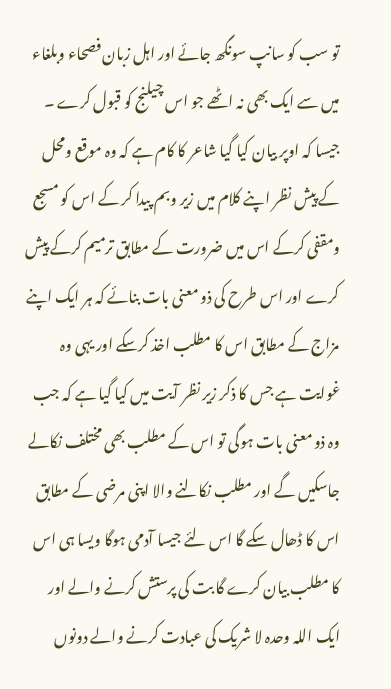تو سب کو سانپ سونگھ جائے اور اہل زبان فصحاء وبلغاء میں سے ایک بھی نہ اٹھے جو اس چیلنج کو قبول کرے ۔ جیسا کہ اوپر بیان کیا گیا شاعر کا کام ہے کہ وہ موقع ومحل کے پیش نظر اپنے کلام میں زیر وبم پیدا کر کے اس کو مسجع ومقفی کرکے اس میں ضرورت کے مطابق ترمیم کرکے پیش کرے اور اس طرح کی ذو معنی بات بنائے کہ ہر ایک اپنے مزاج کے مطابق اس کا مطلب اخذ کرسکے اور یہی وہ غوایت ہے جس کا ذکر زیر نظر آیت میں کیا گیا ہے کہ جب وہ ذو معنی بات ہوگی تو اس کے مطلب بھی مختلف نکالے جاسکیں گے اور مطلب نکالنے والا اپنی مرضی کے مطابق اس کا ڈھال سکے گا اس لئے جیسا آدمی ہوگا ویسا ہی اس کا مطلب بیان کرے گا بت کی پرستش کرنے والے اور ایک اللہ وحدہ لا شریک کی عبادت کرنے والے دونوں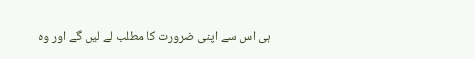ہی اس سے اپنی ضرورت کا مطلب لے لیں گے اور وہ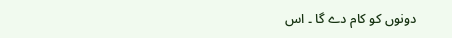دونوں کو کام دے گا ۔ اس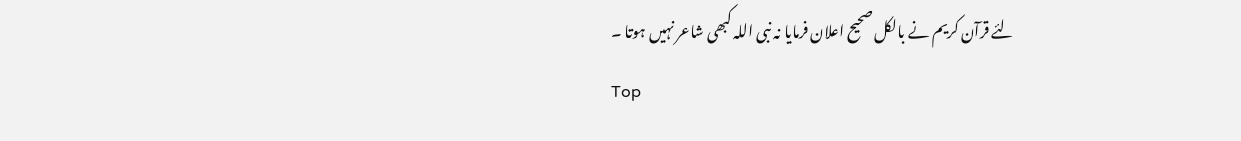لئے قرآن کریم نے بالکل صحیح اعلان فرمایا نہ نبی اللہ کبھی شاعر نہیں ہوتا ۔
Top